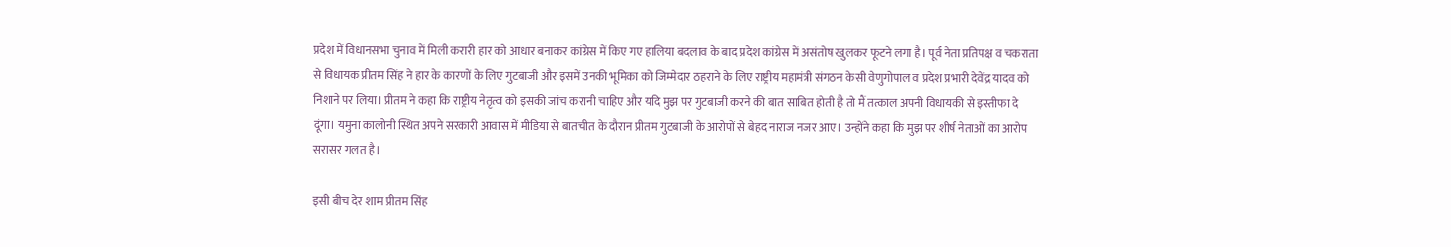प्रदेश में विधानसभा चुनाव में मिली करारी हार को आधार बनाकर कांग्रेस में किए गए हालिया बदलाव के बाद प्रदेश कांग्रेस में असंतोष खुलकर फूटने लगा है। पूर्व नेता प्रतिपक्ष व चकराता से विधायक प्रीतम सिंह ने हार के कारणों के लिए गुटबाजी और इसमें उनकी भूमिका को जिम्मेदार ठहराने के लिए राष्ट्रीय महामंत्री संगठन केसी वेणुगोपाल व प्रदेश प्रभारी देवेंद्र यादव को निशाने पर लिया। प्रीतम ने कहा कि राष्ट्रीय नेतृत्व को इसकी जांच करानी चाहिए और यदि मुझ पर गुटबाजी करने की बात साबित होती है तो मैं तत्काल अपनी विधायकी से इस्तीफा दे दूंगा। यमुना कालोनी स्थित अपने सरकारी आवास में मीडिया से बातचीत के दौरान प्रीतम गुटबाजी के आरोपों से बेहद नाराज नजर आए। उन्होंने कहा कि मुझ पर शीर्ष नेताओं का आरोप सरासर गलत है।

इसी बीच देर शाम प्रीतम सिंह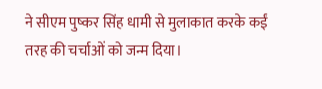ने सीएम पुष्कर सिंह धामी से मुलाकात करके कईं तरह की चर्चाओं को जन्म दिया।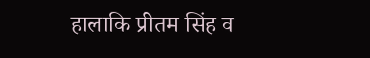हालाकि प्रीतम सिंह व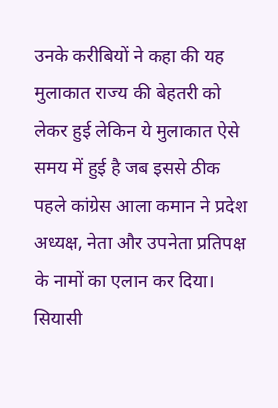उनके करीबियों ने कहा की यह मुलाकात राज्य की बेहतरी को लेकर हुई लेकिन ये मुलाकात ऐसे समय में हुई है जब इससे ठीक पहले कांग्रेस आला कमान ने प्रदेश अध्यक्ष, नेता और उपनेता प्रतिपक्ष के नामों का एलान कर दिया। सियासी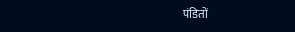पंडितों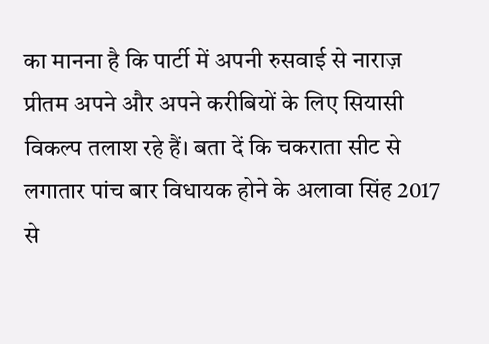का मानना है कि पार्टी में अपनी रुसवाई से नाराज़ प्रीतम अपने और अपने करीबियों के लिए सियासी विकल्प तलाश रहे हैं। बता दें कि चकराता सीट से लगातार पांच बार विधायक होने के अलावा सिंह 2017 से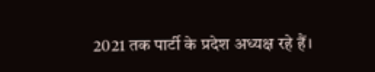2021 तक पार्टी के प्रदेश अध्यक्ष रहे हैं।